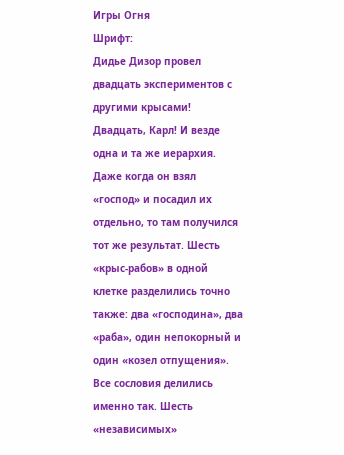Игры Огня
Шрифт:
Дидье Дизор провел двадцать экспериментов с другими крысами! Двадцать, Карл! И везде одна и та же иерархия. Даже когда он взял «господ» и посадил их отдельно, то там получился тот же результат. Шесть «крыс-рабов» в одной клетке разделились точно также: два «господина», два «раба», один непокорный и один «козел отпущения». Все сословия делились именно так. Шесть «независимых»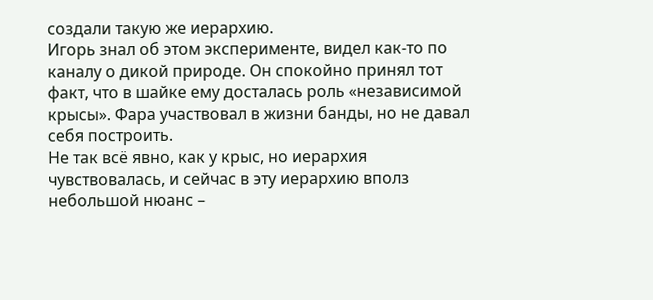создали такую же иерархию.
Игорь знал об этом эксперименте, видел как-то по каналу о дикой природе. Он спокойно принял тот факт, что в шайке ему досталась роль «независимой крысы». Фара участвовал в жизни банды, но не давал себя построить.
Не так всё явно, как у крыс, но иерархия чувствовалась, и сейчас в эту иерархию вполз небольшой нюанс –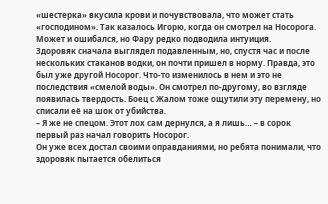«шестерка» вкусила крови и почувствовала, что может стать «господином». Так казалось Игорю, когда он смотрел на Носорога. Может и ошибался, но Фару редко подводила интуиция.
Здоровяк сначала выглядел подавленным, но, спустя час и после нескольких стаканов водки, он почти пришел в норму. Правда, это был уже другой Носорог. Что-то изменилось в нем и это не последствия «смелой воды». Он смотрел по-другому, во взгляде появилась твердость. Боец с Жалом тоже ощутили эту перемену, но списали её на шок от убийства.
– Я же не спецом. Этот лох сам дернулся, а я лишь… – в сорок первый раз начал говорить Носорог.
Он уже всех достал своими оправданиями, но ребята понимали, что здоровяк пытается обелиться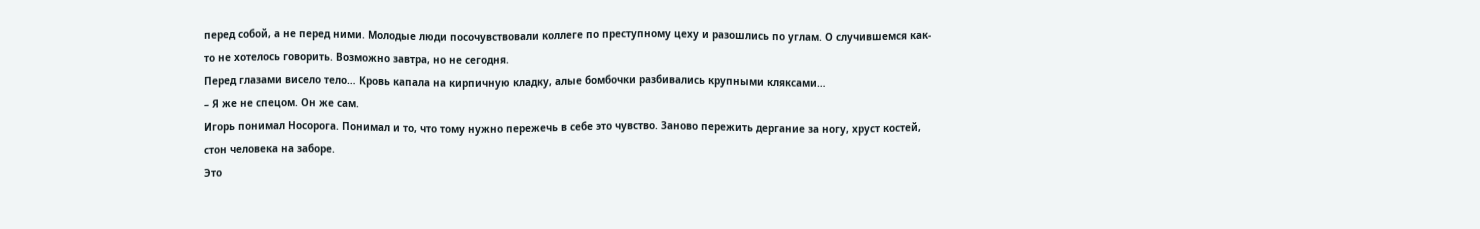перед собой, а не перед ними. Молодые люди посочувствовали коллеге по преступному цеху и разошлись по углам. О случившемся как-то не хотелось говорить. Возможно завтра, но не сегодня.
Перед глазами висело тело… Кровь капала на кирпичную кладку, алые бомбочки разбивались крупными кляксами…
– Я же не спецом. Он же сам.
Игорь понимал Носорога. Понимал и то, что тому нужно пережечь в себе это чувство. Заново пережить дергание за ногу, хруст костей, стон человека на заборе.
Это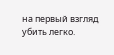на первый взгляд убить легко.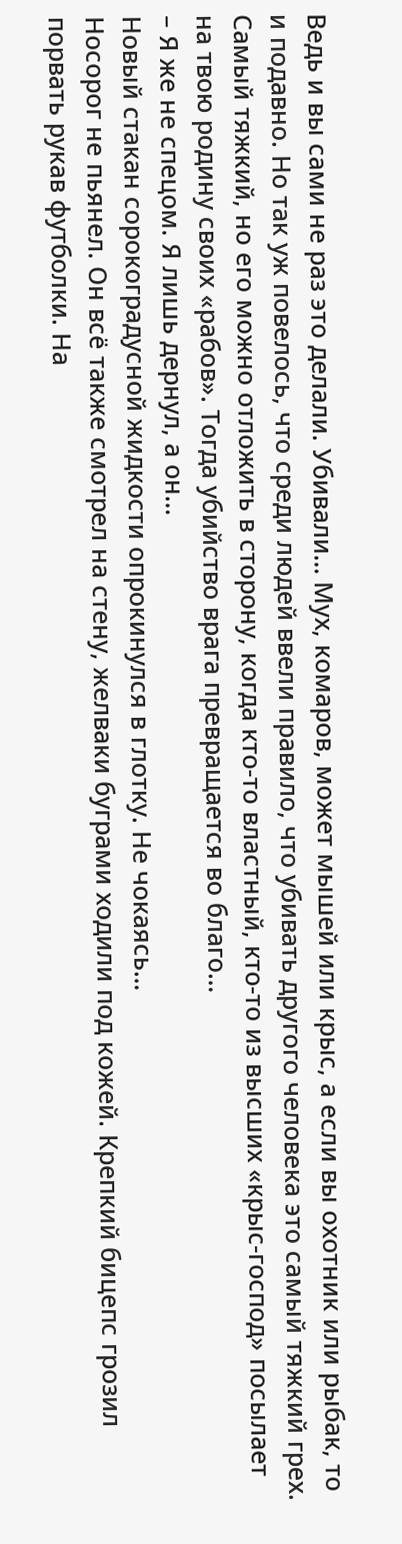Ведь и вы сами не раз это делали. Убивали… Мух, комаров, может мышей или крыс, а если вы охотник или рыбак, то и подавно. Но так уж повелось, что среди людей ввели правило, что убивать другого человека это самый тяжкий грех. Самый тяжкий, но его можно отложить в сторону, когда кто-то властный, кто-то из высших «крыс-господ» посылает на твою родину своих «рабов». Тогда убийство врага превращается во благо…
– Я же не спецом. Я лишь дернул, а он…
Новый стакан сорокоградусной жидкости опрокинулся в глотку. Не чокаясь…
Носорог не пьянел. Он всё также смотрел на стену, желваки буграми ходили под кожей. Крепкий бицепс грозил порвать рукав футболки. На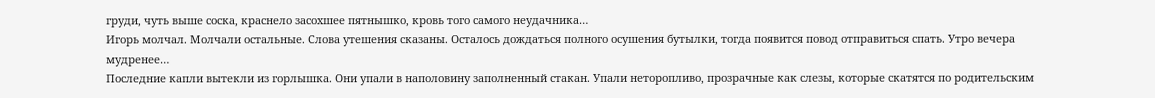груди, чуть выше соска, краснело засохшее пятнышко, кровь того самого неудачника…
Игорь молчал. Молчали остальные. Слова утешения сказаны. Осталось дождаться полного осушения бутылки, тогда появится повод отправиться спать. Утро вечера мудренее…
Последние капли вытекли из горлышка. Они упали в наполовину заполненный стакан. Упали неторопливо, прозрачные как слезы, которые скатятся по родительским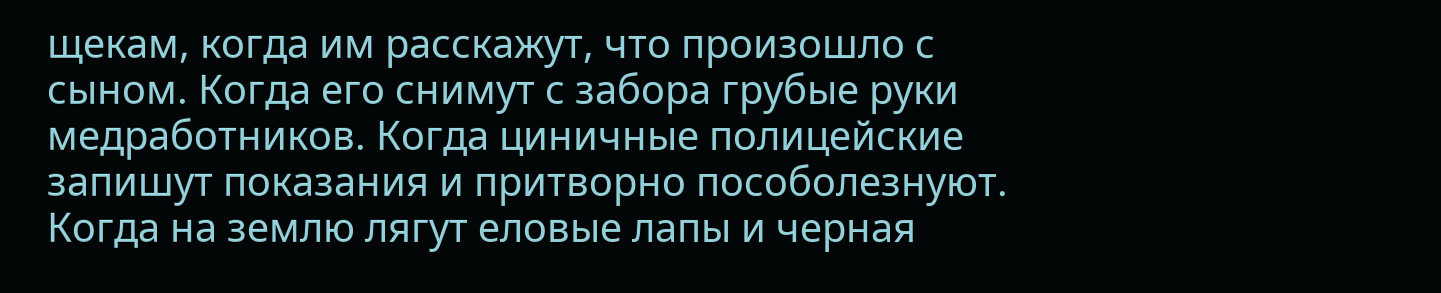щекам, когда им расскажут, что произошло с сыном. Когда его снимут с забора грубые руки медработников. Когда циничные полицейские запишут показания и притворно пособолезнуют. Когда на землю лягут еловые лапы и черная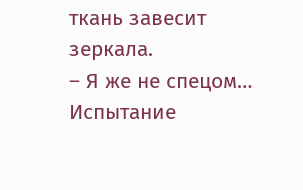ткань завесит зеркала.
– Я же не спецом…
Испытание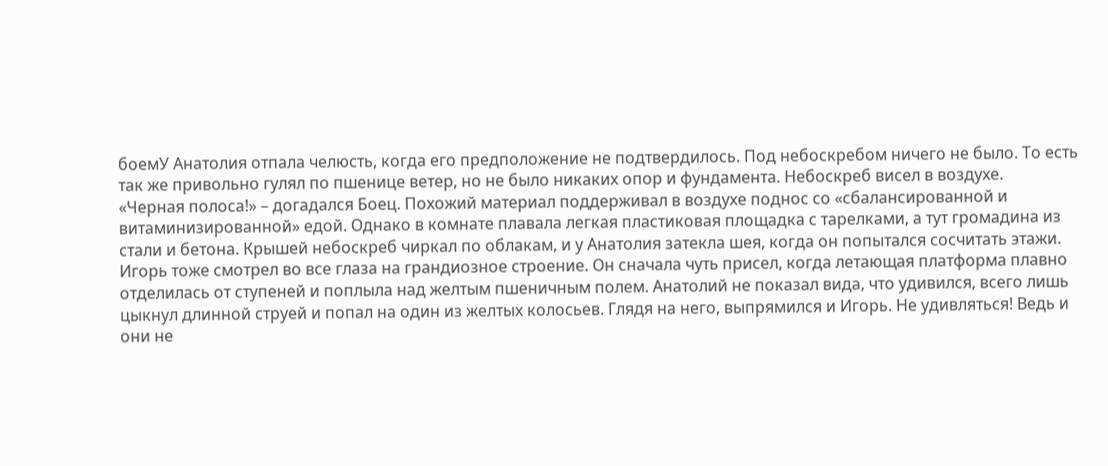боемУ Анатолия отпала челюсть, когда его предположение не подтвердилось. Под небоскребом ничего не было. То есть так же привольно гулял по пшенице ветер, но не было никаких опор и фундамента. Небоскреб висел в воздухе.
«Черная полоса!» – догадался Боец. Похожий материал поддерживал в воздухе поднос со «сбалансированной и витаминизированной» едой. Однако в комнате плавала легкая пластиковая площадка с тарелками, а тут громадина из стали и бетона. Крышей небоскреб чиркал по облакам, и у Анатолия затекла шея, когда он попытался сосчитать этажи.
Игорь тоже смотрел во все глаза на грандиозное строение. Он сначала чуть присел, когда летающая платформа плавно отделилась от ступеней и поплыла над желтым пшеничным полем. Анатолий не показал вида, что удивился, всего лишь цыкнул длинной струей и попал на один из желтых колосьев. Глядя на него, выпрямился и Игорь. Не удивляться! Ведь и они не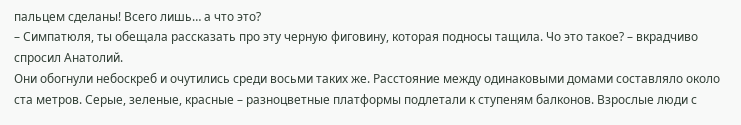пальцем сделаны! Всего лишь… а что это?
– Симпатюля, ты обещала рассказать про эту черную фиговину, которая подносы тащила. Чо это такое? – вкрадчиво спросил Анатолий.
Они обогнули небоскреб и очутились среди восьми таких же. Расстояние между одинаковыми домами составляло около ста метров. Серые, зеленые, красные – разноцветные платформы подлетали к ступеням балконов. Взрослые люди с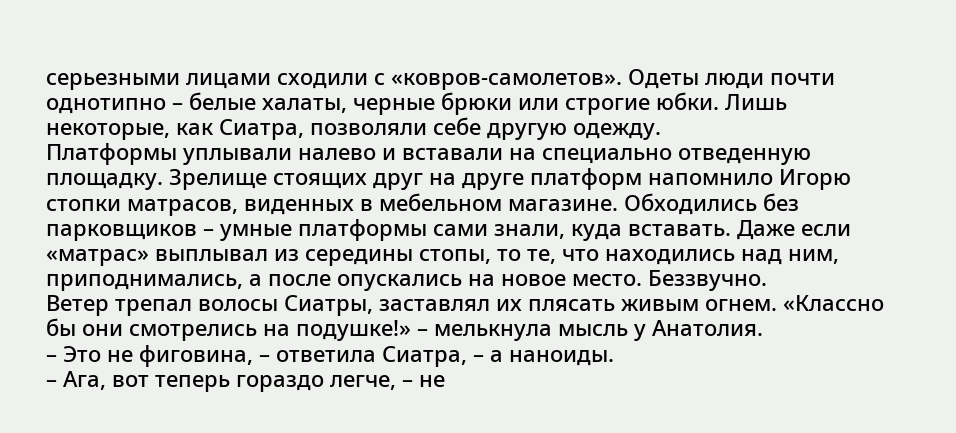серьезными лицами сходили с «ковров-самолетов». Одеты люди почти однотипно – белые халаты, черные брюки или строгие юбки. Лишь некоторые, как Сиатра, позволяли себе другую одежду.
Платформы уплывали налево и вставали на специально отведенную площадку. Зрелище стоящих друг на друге платформ напомнило Игорю стопки матрасов, виденных в мебельном магазине. Обходились без парковщиков – умные платформы сами знали, куда вставать. Даже если «матрас» выплывал из середины стопы, то те, что находились над ним, приподнимались, а после опускались на новое место. Беззвучно.
Ветер трепал волосы Сиатры, заставлял их плясать живым огнем. «Классно бы они смотрелись на подушке!» – мелькнула мысль у Анатолия.
– Это не фиговина, – ответила Сиатра, – а наноиды.
– Ага, вот теперь гораздо легче, – не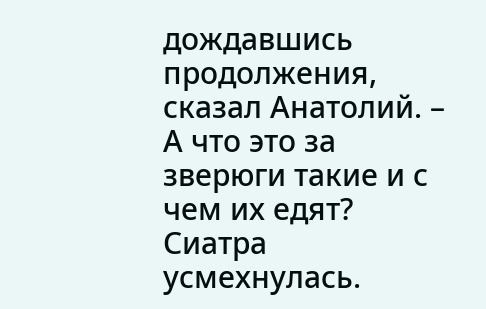дождавшись продолжения, сказал Анатолий. – А что это за зверюги такие и с чем их едят?
Сиатра усмехнулась.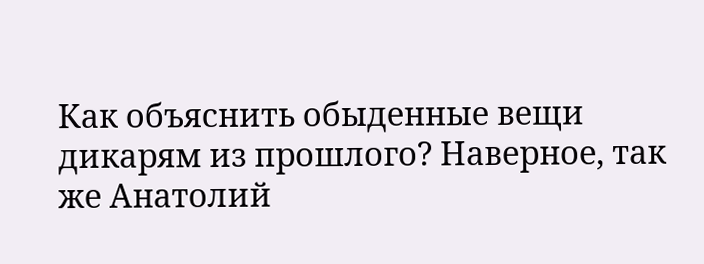Как объяснить обыденные вещи дикарям из прошлого? Наверное, так же Анатолий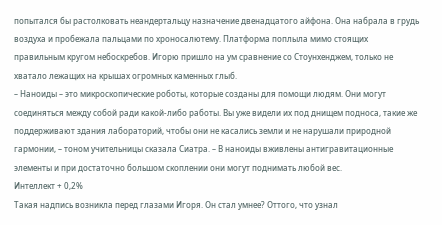попытался бы растолковать неандертальцу назначение двенадцатого айфона. Она набрала в грудь воздуха и пробежала пальцами по хроносалютему. Платформа поплыла мимо стоящих правильным кругом небоскребов. Игорю пришло на ум сравнение со Стоунхенджем, только не хватало лежащих на крышах огромных каменных глыб.
– Наноиды – это микроскопические роботы, которые созданы для помощи людям. Они могут соединяться между собой ради какой-либо работы. Вы уже видели их под днищем подноса, такие же поддерживают здания лабораторий, чтобы они не касались земли и не нарушали природной гармонии, – тоном учительницы сказала Сиатра. – В наноиды вживлены антигравитационные элементы и при достаточно большом скоплении они могут поднимать любой вес.
Интеллект + 0,2%
Такая надпись возникла перед глазами Игоря. Он стал умнее? Оттого, что узнал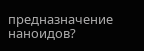предназначение наноидов?